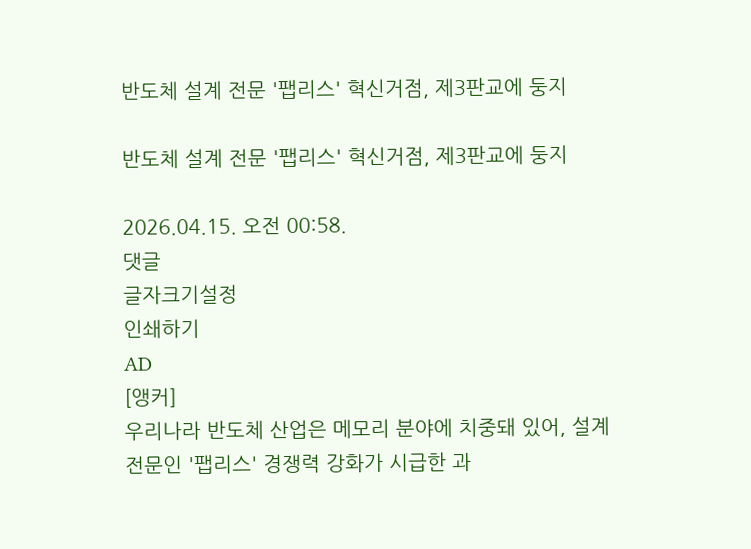반도체 설계 전문 '팹리스' 혁신거점, 제3판교에 둥지

반도체 설계 전문 '팹리스' 혁신거점, 제3판교에 둥지

2026.04.15. 오전 00:58.
댓글
글자크기설정
인쇄하기
AD
[앵커]
우리나라 반도체 산업은 메모리 분야에 치중돼 있어, 설계 전문인 '팹리스' 경쟁력 강화가 시급한 과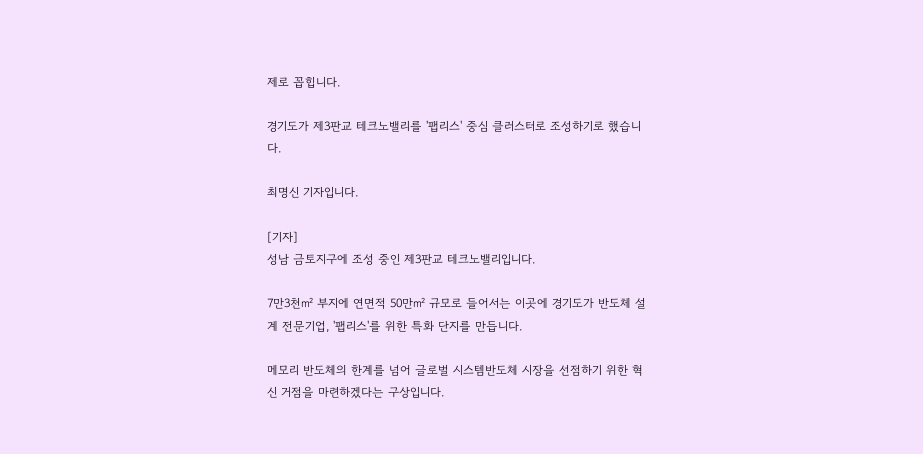제로 꼽힙니다.

경기도가 제3판교 테크노밸리를 '팹리스' 중심 클러스터로 조성하기로 했습니다.

최명신 기자입니다.

[기자]
성남 금토지구에 조성 중인 제3판교 테크노밸리입니다.

7만3천㎡ 부지에 연면적 50만㎡ 규모로 들어서는 이곳에 경기도가 반도체 설계 전문기업, '팹리스'를 위한 특화 단지를 만듭니다.

메모리 반도체의 한계를 넘어 글로벌 시스템반도체 시장을 선점하기 위한 혁신 거점을 마련하겠다는 구상입니다.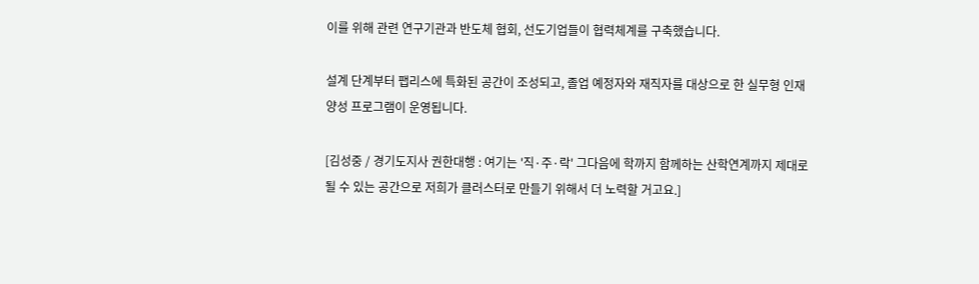이를 위해 관련 연구기관과 반도체 협회, 선도기업들이 협력체계를 구축했습니다.

설계 단계부터 팹리스에 특화된 공간이 조성되고, 졸업 예정자와 재직자를 대상으로 한 실무형 인재 양성 프로그램이 운영됩니다.

[김성중 / 경기도지사 권한대행 : 여기는 '직·주·락' 그다음에 학까지 함께하는 산학연계까지 제대로 될 수 있는 공간으로 저희가 클러스터로 만들기 위해서 더 노력할 거고요.]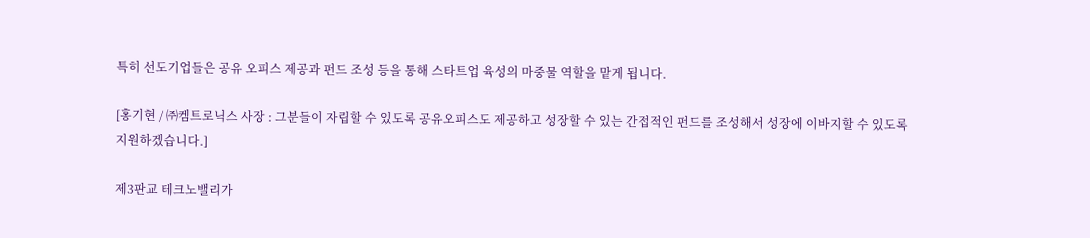특히 선도기업들은 공유 오피스 제공과 펀드 조성 등을 통해 스타트업 육성의 마중물 역할을 맡게 됩니다.

[홍기현 / ㈜켐트로닉스 사장 : 그분들이 자립할 수 있도록 공유오피스도 제공하고 성장할 수 있는 간접적인 펀드를 조성해서 성장에 이바지할 수 있도록 지원하겠습니다.]

제3판교 테크노밸리가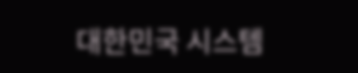대한민국 시스템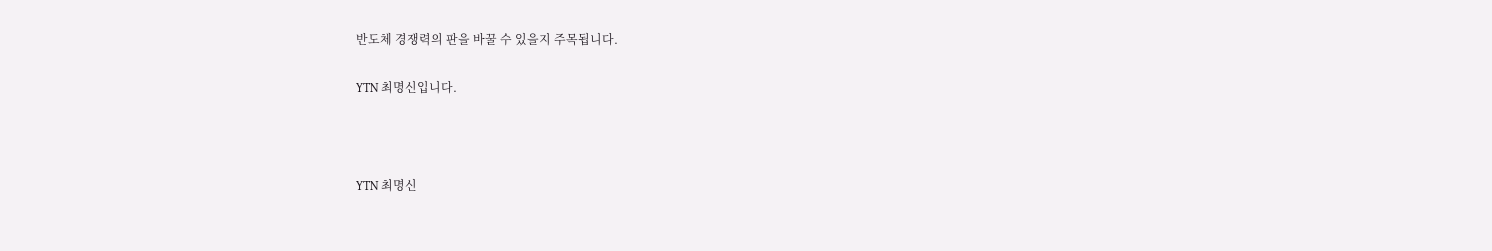반도체 경쟁력의 판을 바꿀 수 있을지 주목됩니다.

YTN 최명신입니다.



YTN 최명신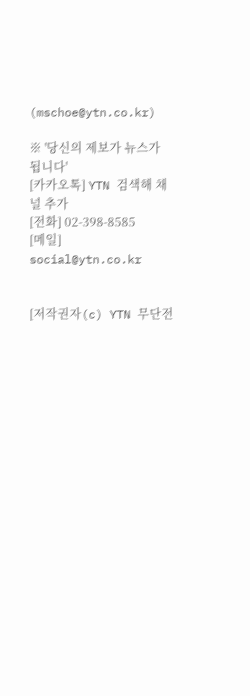(mschoe@ytn.co.kr)

※ '당신의 제보가 뉴스가 됩니다'
[카카오톡] YTN 검색해 채널 추가
[전화] 02-398-8585
[메일] social@ytn.co.kr


[저작권자(c) YTN 무단전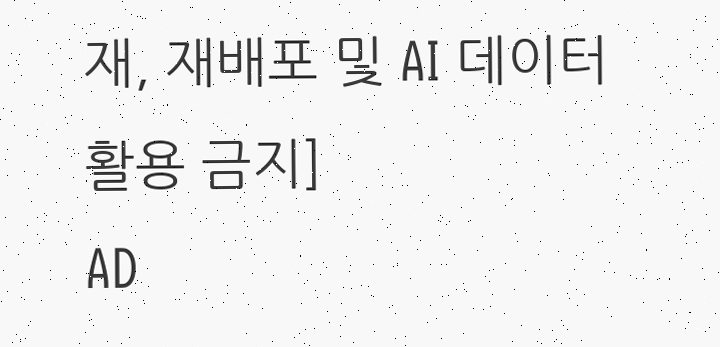재, 재배포 및 AI 데이터 활용 금지]
AD